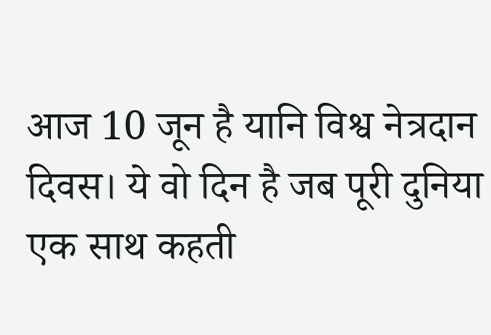आज 10 जून है यानि विश्व नेत्रदान दिवस। ये वो दिन है जब पूरी दुनिया एक साथ कहती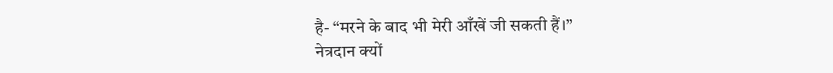है- “मरने के बाद भी मेरी आँखें जी सकती हैं।”
नेत्रदान क्यों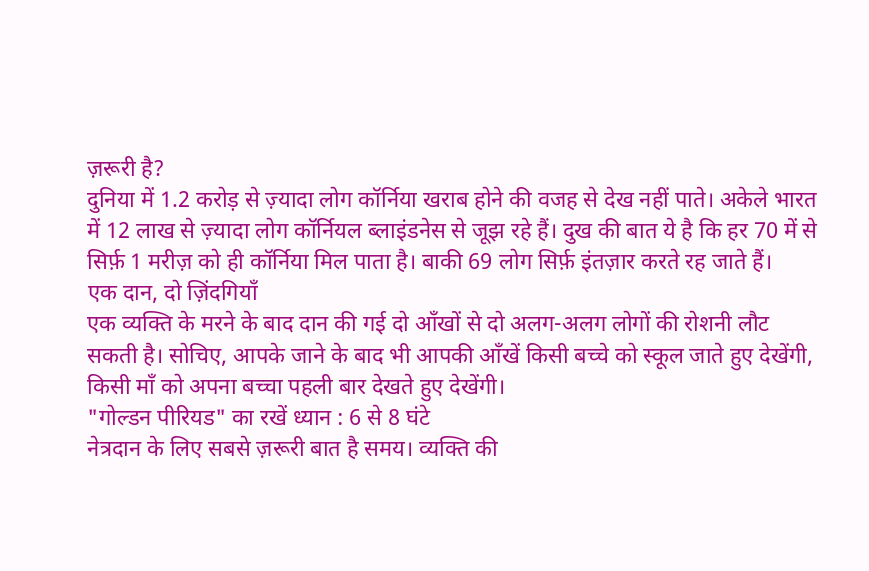ज़रूरी है?
दुनिया में 1.2 करोड़ से ज़्यादा लोग कॉर्निया खराब होने की वजह से देख नहीं पाते। अकेले भारत में 12 लाख से ज़्यादा लोग कॉर्नियल ब्लाइंडनेस से जूझ रहे हैं। दुख की बात ये है कि हर 70 में से सिर्फ़ 1 मरीज़ को ही कॉर्निया मिल पाता है। बाकी 69 लोग सिर्फ़ इंतज़ार करते रह जाते हैं।
एक दान, दो ज़िंदगियाँ
एक व्यक्ति के मरने के बाद दान की गई दो आँखों से दो अलग-अलग लोगों की रोशनी लौट सकती है। सोचिए, आपके जाने के बाद भी आपकी आँखें किसी बच्चे को स्कूल जाते हुए देखेंगी, किसी माँ को अपना बच्चा पहली बार देखते हुए देखेंगी।
"गोल्डन पीरियड" का रखें ध्यान : 6 से 8 घंटे
नेत्रदान के लिए सबसे ज़रूरी बात है समय। व्यक्ति की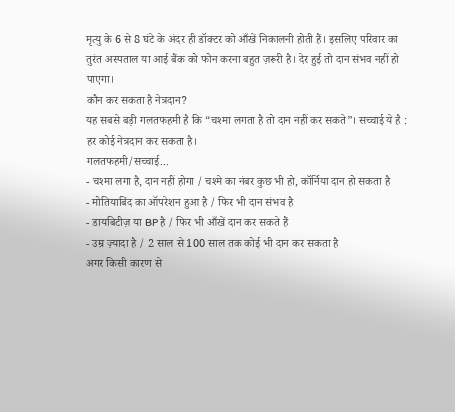मृत्यु के 6 से 8 घंटे के अंदर ही डॉक्टर को आँखें निकालनी होती हैं। इसलिए परिवार का तुरंत अस्पताल या आई बैंक को फोन करना बहुत ज़रूरी है। देर हुई तो दान संभव नहीं हो पाएगा।
कौन कर सकता है नेत्रदान?
यह सबसे बड़ी गलतफहमी है कि “चश्मा लगता है तो दान नहीं कर सकते”। सच्चाई ये है : हर कोई नेत्रदान कर सकता है।
गलतफहमी/सच्चाई...
- चश्मा लगा है, दान नहीं होगा / चश्मे का नंबर कुछ भी हो, कॉर्निया दान हो सकता है
- मोतियाबिंद का ऑपरेशन हुआ है / फिर भी दान संभव है
- डायबिटीज़ या BP है / फिर भी आँखें दान कर सकते हैं
- उम्र ज़्यादा है / 2 साल से 100 साल तक कोई भी दान कर सकता है
अगर किसी कारण से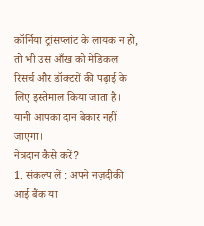कॉर्निया ट्रांसप्लांट के लायक न हो, तो भी उस आँख को मेडिकल रिसर्च और डॉक्टरों की पढ़ाई के लिए इस्तेमाल किया जाता है। यानी आपका दान बेकार नहीं जाएगा।
नेत्रदान कैसे करें?
1. संकल्प लें : अपने नज़दीकी आई बैंक या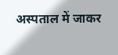अस्पताल में जाकर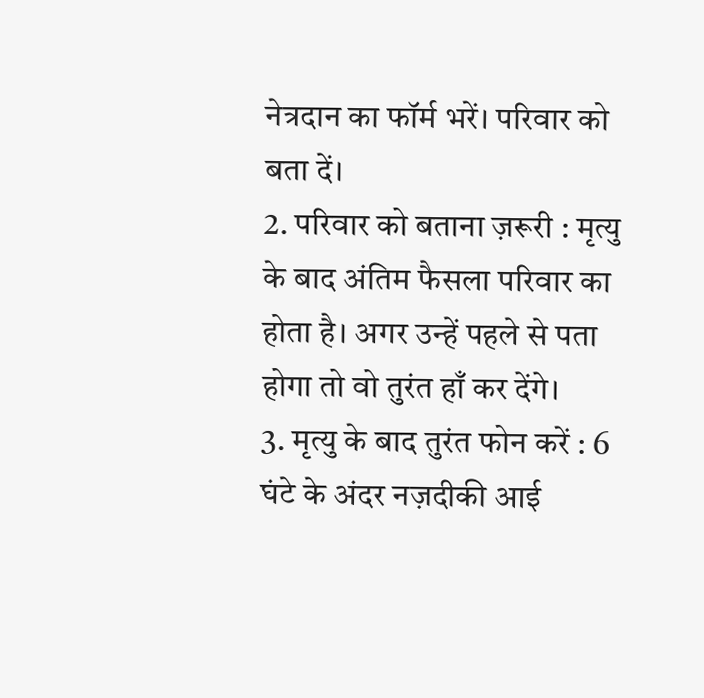नेत्रदान का फॉर्म भरें। परिवार को बता दें।
2. परिवार को बताना ज़रूरी : मृत्यु के बाद अंतिम फैसला परिवार का होता है। अगर उन्हें पहले से पता होगा तो वो तुरंत हाँ कर देंगे।
3. मृत्यु के बाद तुरंत फोन करें : 6 घंटे के अंदर नज़दीकी आई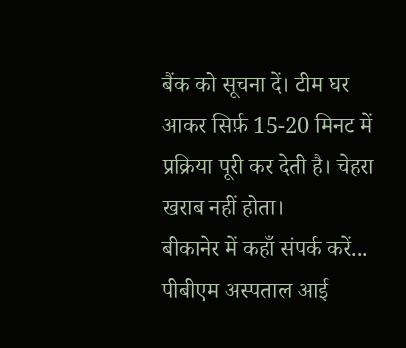बैंक को सूचना दें। टीम घर आकर सिर्फ़ 15-20 मिनट में प्रक्रिया पूरी कर देती है। चेहरा खराब नहीं होता।
बीकानेर में कहाँ संपर्क करें...
पीबीएम अस्पताल आई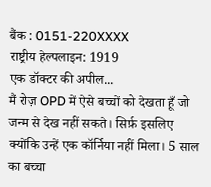बैंक : 0151-220XXXX
राष्ट्रीय हेल्पलाइन: 1919
एक डॉक्टर की अपील...
मैं रोज़ OPD में ऐसे बच्चों को देखता हूँ जो जन्म से देख नहीं सकते। सिर्फ़ इसलिए क्योंकि उन्हें एक कॉर्निया नहीं मिला। 5 साल का बच्चा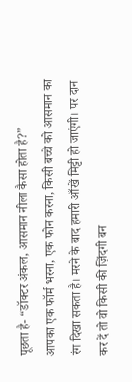पूछता है- “डॉक्टर अंकल, आसमान नीला कैसा होता है?”
आपका एक फॉर्म भरना, एक फोन करना, किसी बच्चे को आसमान का रंग दिखा सकता है। मरने के बाद हमारी आँखें मिट्टी हो जाएंगी। पर दान कर दें तो वो किसी की ज़िंदगी बन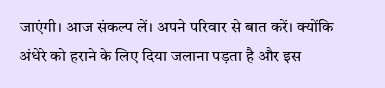जाएंगी। आज संकल्प लें। अपने परिवार से बात करें। क्योंकि अंधेरे को हराने के लिए दिया जलाना पड़ता है और इस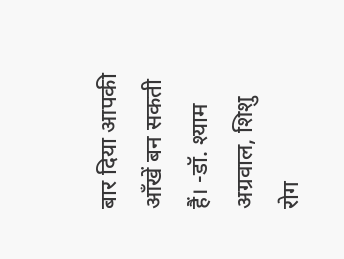बार दिया आपकी आँखें बन सकती हैं। -डॉ. श्याम अग्रवाल, शिशु रोग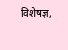विशेषज्ञ,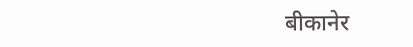बीकानेर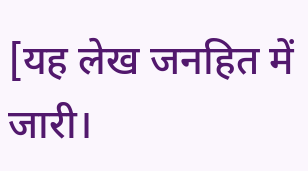[यह लेख जनहित में जारी।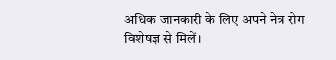अधिक जानकारी के लिए अपने नेत्र रोग विशेषज्ञ से मिलें।